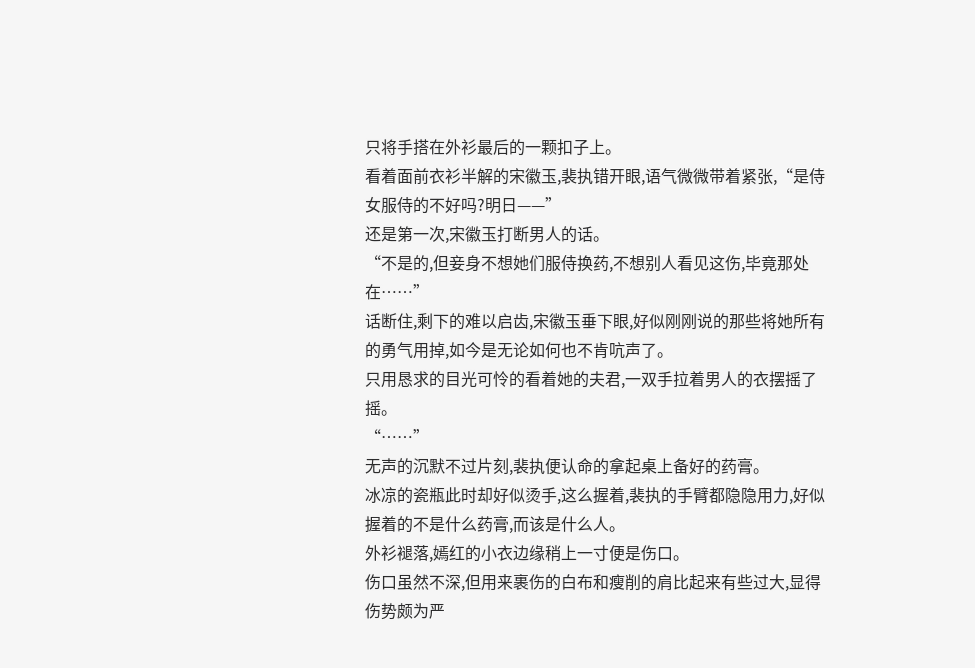只将手搭在外衫最后的一颗扣子上。
看着面前衣衫半解的宋徽玉,裴执错开眼,语气微微带着紧张,“是侍女服侍的不好吗?明日——”
还是第一次,宋徽玉打断男人的话。
“不是的,但妾身不想她们服侍换药,不想别人看见这伤,毕竟那处在……”
话断住,剩下的难以启齿,宋徽玉垂下眼,好似刚刚说的那些将她所有的勇气用掉,如今是无论如何也不肯吭声了。
只用恳求的目光可怜的看着她的夫君,一双手拉着男人的衣摆摇了摇。
“……”
无声的沉默不过片刻,裴执便认命的拿起桌上备好的药膏。
冰凉的瓷瓶此时却好似烫手,这么握着,裴执的手臂都隐隐用力,好似握着的不是什么药膏,而该是什么人。
外衫褪落,嫣红的小衣边缘稍上一寸便是伤口。
伤口虽然不深,但用来裹伤的白布和瘦削的肩比起来有些过大,显得伤势颇为严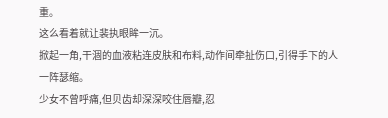重。
这么看着就让裴执眼眸一沉。
掀起一角,干涸的血液粘连皮肤和布料,动作间牵扯伤口,引得手下的人一阵瑟缩。
少女不曾呼痛,但贝齿却深深咬住唇瓣,忍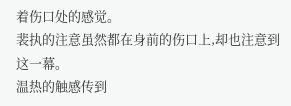着伤口处的感觉。
裴执的注意虽然都在身前的伤口上,却也注意到这一幕。
温热的触感传到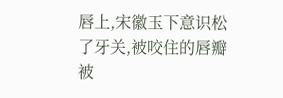唇上,宋徽玉下意识松了牙关,被咬住的唇瓣被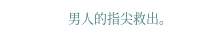男人的指尖救出。